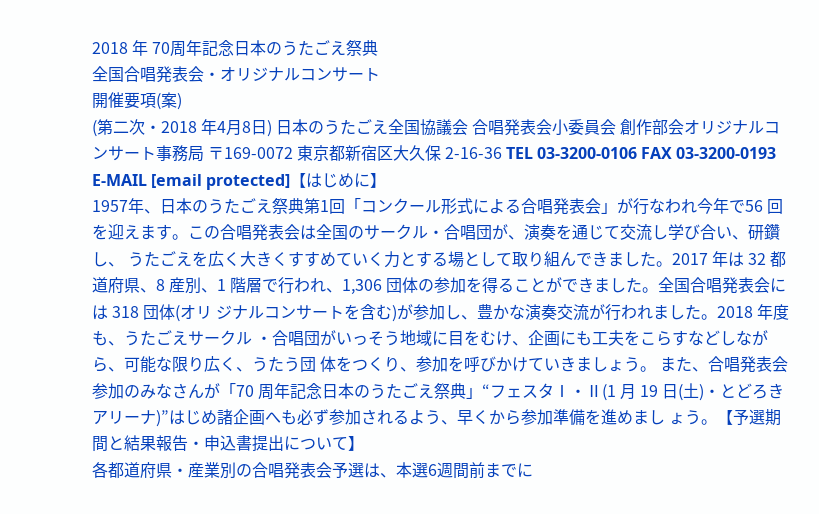2018 年 70周年記念日本のうたごえ祭典
全国合唱発表会・オリジナルコンサート
開催要項(案)
(第二次・2018 年4月8日) 日本のうたごえ全国協議会 合唱発表会小委員会 創作部会オリジナルコンサート事務局 〒169-0072 東京都新宿区大久保 2-16-36 TEL 03-3200-0106 FAX 03-3200-0193 E-MAIL [email protected]【はじめに】
1957年、日本のうたごえ祭典第1回「コンクール形式による合唱発表会」が行なわれ今年で56 回を迎えます。この合唱発表会は全国のサークル・合唱団が、演奏を通じて交流し学び合い、研鑽し、 うたごえを広く大きくすすめていく力とする場として取り組んできました。2017 年は 32 都道府県、8 産別、1 階層で行われ、1,306 団体の参加を得ることができました。全国合唱発表会には 318 団体(オリ ジナルコンサートを含む)が参加し、豊かな演奏交流が行われました。2018 年度も、うたごえサークル ・合唱団がいっそう地域に目をむけ、企画にも工夫をこらすなどしながら、可能な限り広く、うたう団 体をつくり、参加を呼びかけていきましょう。 また、合唱発表会参加のみなさんが「70 周年記念日本のうたごえ祭典」“フェスタⅠ・Ⅱ(1 月 19 日(土)・とどろきアリーナ)”はじめ諸企画へも必ず参加されるよう、早くから参加準備を進めまし ょう。【予選期間と結果報告・申込書提出について】
各都道府県・産業別の合唱発表会予選は、本選6週間前までに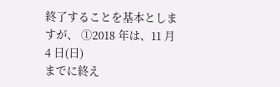終了することを基本としますが、 ①2018 年は、11 月 4 日(日)
までに終え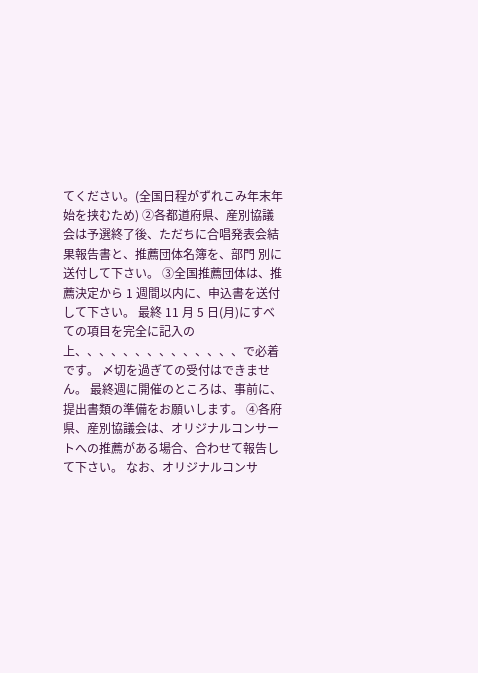てください。(全国日程がずれこみ年末年始を挟むため) ②各都道府県、産別協議会は予選終了後、ただちに合唱発表会結果報告書と、推薦団体名簿を、部門 別に送付して下さい。 ③全国推薦団体は、推薦決定から 1 週間以内に、申込書を送付して下さい。 最終 11 月 5 日(月)にすべての項目を完全に記入の上、、、、、、、、、、、、、、で必着です。 〆切を過ぎての受付はできません。 最終週に開催のところは、事前に、提出書類の準備をお願いします。 ④各府県、産別協議会は、オリジナルコンサートへの推薦がある場合、合わせて報告して下さい。 なお、オリジナルコンサ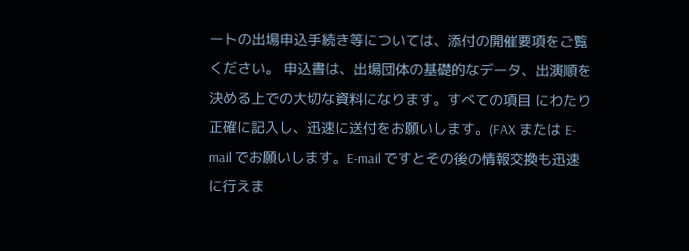ートの出場申込手続き等については、添付の開催要項をご覧ください。 申込書は、出場団体の基礎的なデータ、出演順を決める上での大切な資料になります。すべての項目 にわたり正確に記入し、迅速に送付をお願いします。(FAX または E-mail でお願いします。E-mail ですとその後の情報交換も迅速に行えま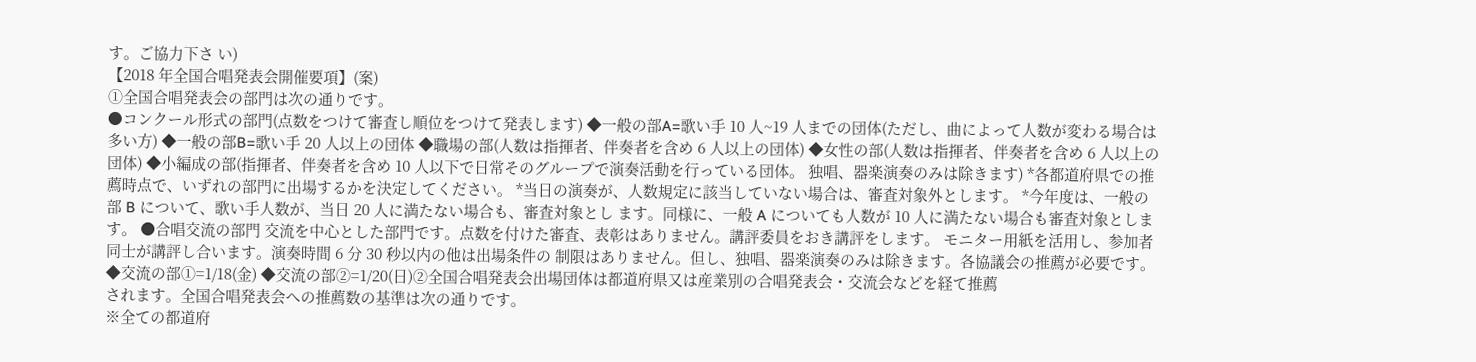す。ご協力下さ い)
【2018 年全国合唱発表会開催要項】(案)
①全国合唱発表会の部門は次の通りです。
●コンクール形式の部門(点数をつけて審査し順位をつけて発表します) ◆一般の部A=歌い手 10 人~19 人までの団体(ただし、曲によって人数が変わる場合は多い方) ◆一般の部B=歌い手 20 人以上の団体 ◆職場の部(人数は指揮者、伴奏者を含め 6 人以上の団体) ◆女性の部(人数は指揮者、伴奏者を含め 6 人以上の団体) ◆小編成の部(指揮者、伴奏者を含め 10 人以下で日常そのグループで演奏活動を行っている団体。 独唱、器楽演奏のみは除きます) *各都道府県での推薦時点で、いずれの部門に出場するかを決定してください。 *当日の演奏が、人数規定に該当していない場合は、審査対象外とします。 *今年度は、一般の部 B について、歌い手人数が、当日 20 人に満たない場合も、審査対象とし ます。同様に、一般 A についても人数が 10 人に満たない場合も審査対象とします。 ●合唱交流の部門 交流を中心とした部門です。点数を付けた審査、表彰はありません。講評委員をおき講評をします。 モニター用紙を活用し、参加者同士が講評し合います。演奏時間 6 分 30 秒以内の他は出場条件の 制限はありません。但し、独唱、器楽演奏のみは除きます。各協議会の推薦が必要です。 ◆交流の部①=1/18(金) ◆交流の部②=1/20(日)②全国合唱発表会出場団体は都道府県又は産業別の合唱発表会・交流会などを経て推薦
されます。全国合唱発表会への推薦数の基準は次の通りです。
※全ての都道府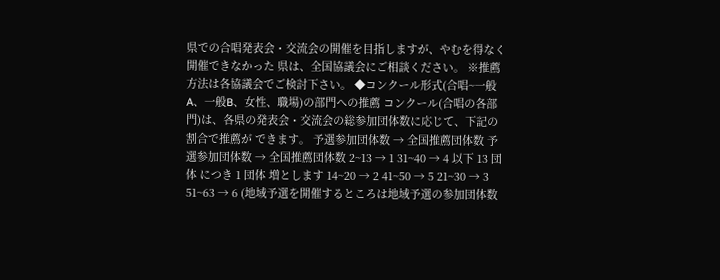県での合唱発表会・交流会の開催を目指しますが、やむを得なく開催できなかった 県は、全国協議会にご相談ください。 ※推薦方法は各協議会でご検討下さい。 ◆コンクール形式(合唱~一般A、一般B、女性、職場)の部門への推薦 コンクール(合唱の各部門)は、各県の発表会・交流会の総参加団体数に応じて、下記の割合で推薦が できます。 予選参加団体数 → 全国推薦団体数 予選参加団体数 → 全国推薦団体数 2~13 → 1 31~40 → 4 以下 13 団体 につき 1 団体 増とします 14~20 → 2 41~50 → 5 21~30 → 3 51~63 → 6 (地域予選を開催するところは地域予選の参加団体数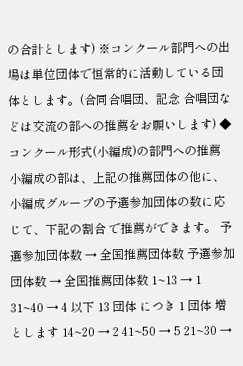の合計とします) ※コンクール部門への出場は単位団体で恒常的に活動している団体とします。(合同合唱団、記念 合唱団などは交流の部への推薦をお願いします) ◆コンクール形式(小編成)の部門への推薦 小編成の部は、上記の推薦団体の他に、小編成グループの予選参加団体の数に応じて、下記の割合 で推薦ができます。 予選参加団体数 → 全国推薦団体数 予選参加団体数 → 全国推薦団体数 1~13 → 1 31~40 → 4 以下 13 団体 につき 1 団体 増とします 14~20 → 2 41~50 → 5 21~30 →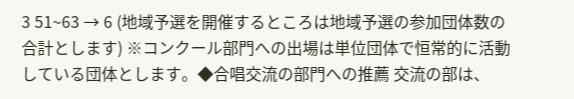3 51~63 → 6 (地域予選を開催するところは地域予選の参加団体数の合計とします) ※コンクール部門への出場は単位団体で恒常的に活動している団体とします。◆合唱交流の部門への推薦 交流の部は、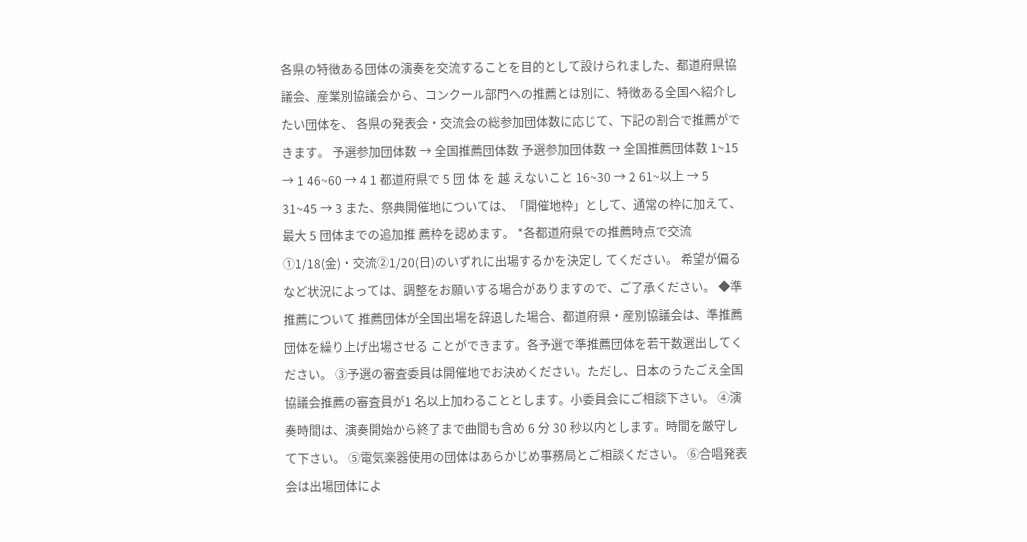各県の特徴ある団体の演奏を交流することを目的として設けられました、都道府県協 議会、産業別協議会から、コンクール部門への推薦とは別に、特徴ある全国へ紹介したい団体を、 各県の発表会・交流会の総参加団体数に応じて、下記の割合で推薦ができます。 予選参加団体数 → 全国推薦団体数 予選参加団体数 → 全国推薦団体数 1~15 → 1 46~60 → 4 1 都道府県で 5 団 体 を 越 えないこと 16~30 → 2 61~以上 → 5 31~45 → 3 また、祭典開催地については、「開催地枠」として、通常の枠に加えて、最大 5 団体までの追加推 薦枠を認めます。 *各都道府県での推薦時点で交流①1/18(金)・交流②1/20(日)のいずれに出場するかを決定し てください。 希望が偏るなど状況によっては、調整をお願いする場合がありますので、ご了承ください。 ◆準推薦について 推薦団体が全国出場を辞退した場合、都道府県・産別協議会は、準推薦団体を繰り上げ出場させる ことができます。各予選で準推薦団体を若干数選出してください。 ③予選の審査委員は開催地でお決めください。ただし、日本のうたごえ全国協議会推薦の審査員が1 名以上加わることとします。小委員会にご相談下さい。 ④演奏時間は、演奏開始から終了まで曲間も含め 6 分 30 秒以内とします。時間を厳守して下さい。 ⑤電気楽器使用の団体はあらかじめ事務局とご相談ください。 ⑥合唱発表会は出場団体によ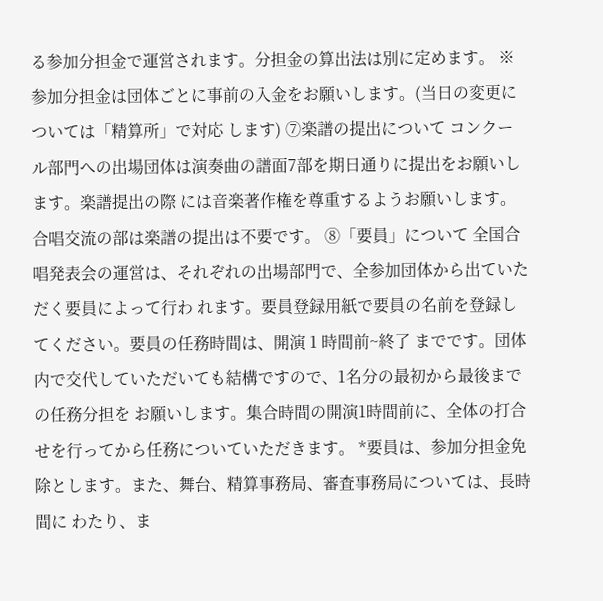る参加分担金で運営されます。分担金の算出法は別に定めます。 ※参加分担金は団体ごとに事前の入金をお願いします。(当日の変更については「精算所」で対応 します) ⑦楽譜の提出について コンクール部門への出場団体は演奏曲の譜面7部を期日通りに提出をお願いします。楽譜提出の際 には音楽著作権を尊重するようお願いします。合唱交流の部は楽譜の提出は不要です。 ⑧「要員」について 全国合唱発表会の運営は、それぞれの出場部門で、全参加団体から出ていただく要員によって行わ れます。要員登録用紙で要員の名前を登録してください。要員の任務時間は、開演 1 時間前~終了 までです。団体内で交代していただいても結構ですので、1名分の最初から最後までの任務分担を お願いします。集合時間の開演1時間前に、全体の打合せを行ってから任務についていただきます。 *要員は、参加分担金免除とします。また、舞台、精算事務局、審査事務局については、長時間に わたり、ま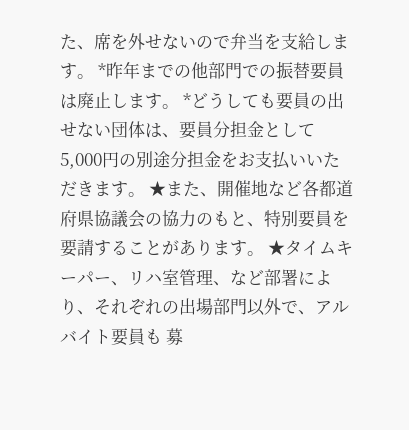た、席を外せないので弁当を支給します。 *昨年までの他部門での振替要員は廃止します。 *どうしても要員の出せない団体は、要員分担金として5,000円の別途分担金をお支払いいた だきます。 ★また、開催地など各都道府県協議会の協力のもと、特別要員を要請することがあります。 ★タイムキーパー、リハ室管理、など部署により、それぞれの出場部門以外で、アルバイト要員も 募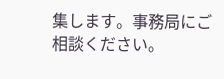集します。事務局にご相談ください。